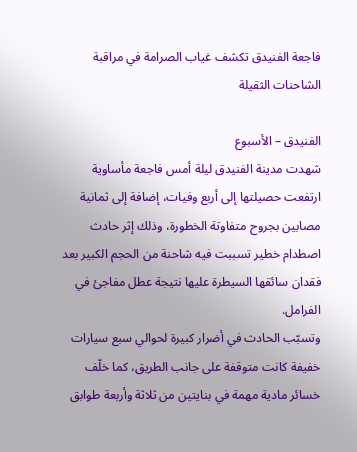فاجعة الفنيدق تكشف غياب الصرامة في مراقبة الشاحنات الثقيلة

الفنيدق – الأسبوع
شهدت مدينة الفنيدق ليلة أمس فاجعة مأساوية ارتفعت حصيلتها إلى أربع وفيات، إضافة إلى ثمانية مصابين بجروح متفاوتة الخطورة، وذلك إثر حادث اصطدام خطير تسببت فيه شاحنة من الحجم الكبير بعد فقدان سائقها السيطرة عليها نتيجة عطل مفاجئ في الفرامل.
وتسبّب الحادث في أضرار كبيرة لحوالي سبع سيارات خفيفة كانت متوقفة على جانب الطريق، كما خلّف خسائر مادية مهمة في بنايتين من ثلاثة وأربعة طوابق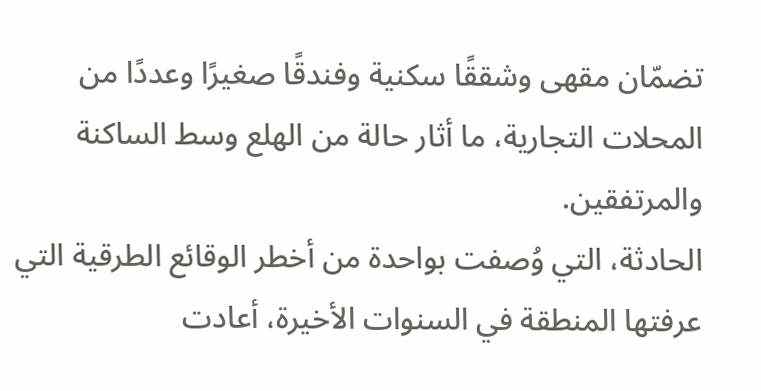تضمّان مقهى وشققًا سكنية وفندقًا صغيرًا وعددًا من المحلات التجارية، ما أثار حالة من الهلع وسط الساكنة والمرتفقين.
الحادثة، التي وُصفت بواحدة من أخطر الوقائع الطرقية التي عرفتها المنطقة في السنوات الأخيرة، أعادت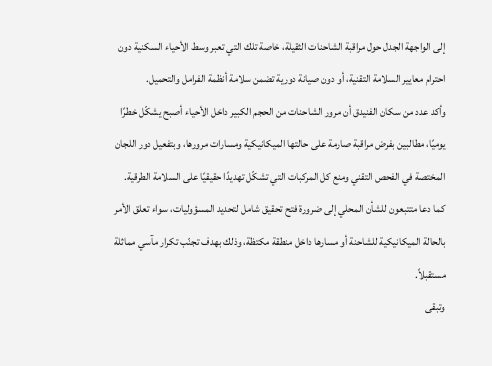إلى الواجهة الجدل حول مراقبة الشاحنات الثقيلة، خاصة تلك التي تعبر وسط الأحياء السكنية دون احترام معايير السلامة التقنية، أو دون صيانة دورية تضمن سلامة أنظمة الفرامل والتحميل.
وأكد عدد من سكان الفنيدق أن مرور الشاحنات من الحجم الكبير داخل الأحياء أصبح يشكّل خطرًا يوميًا، مطالبين بفرض مراقبة صارمة على حالتها الميكانيكية ومسارات مرورها، وبتفعيل دور اللجان المختصة في الفحص التقني ومنع كل المركبات التي تشكّل تهديدًا حقيقيًا على السلامة الطرقية.
كما دعا متتبعون للشأن المحلي إلى ضرورة فتح تحقيق شامل لتحديد المسؤوليات، سواء تعلق الأمر بالحالة الميكانيكية للشاحنة أو مسارها داخل منطقة مكتظة، وذلك بهدف تجنّب تكرار مآسي مماثلة مستقبلاً.
وتبقى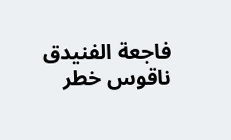فاجعة الفنيدق ناقوس خطر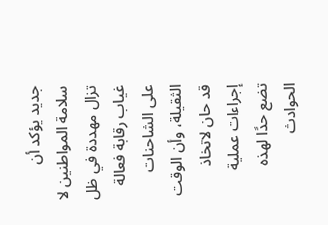جديد يؤكد أن سلامة المواطنين لا تزال مهددة في ظل غياب رقابة فعالة على الشاحنات الثقيلة، وأن الوقت قد حان لاتخاذ إجراءات عملية تضع حدًا لهذه الحوادث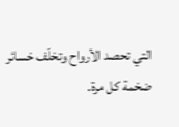التي تحصد الأرواح وتخلّف خسائر ضخمة كل مرة.